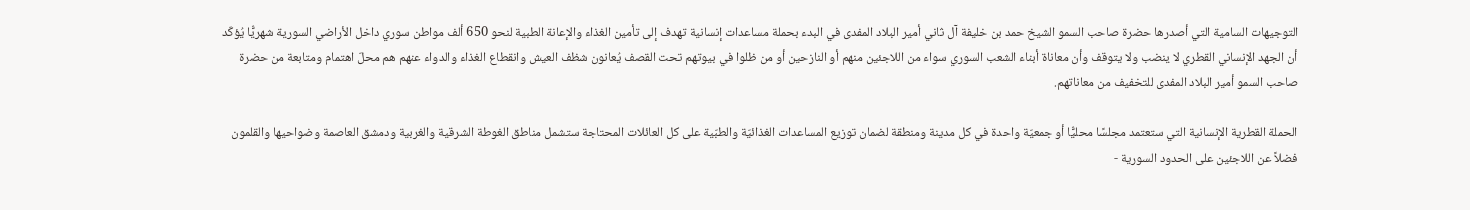التوجيهات السامية التي أصدرها حضرة صاحب السمو الشيخ حمد بن خليفة آل ثاني أمير البلاد المفدى في البدء بحملة مساعدات إنسانية تهدف إلى تأمين الغذاء والإعانة الطبية لنحو 650 ألف مواطن سوري داخل الأراضي السورية شهريًّا يُؤكّد أن الجهد الإنساني القطري لا ينضب ولا يتوقف وأن معاناة أبناء الشعب السوري سواء من اللاجئين منهم أو النازحين أو من ظلوا في بيوتهم تحت القصف يُعانون شظف العيش وانقطاع الغذاء والدواء عنهم هم محلّ اهتمام ومتابعة من حضرة صاحب السمو أمير البلاد المفدى للتخفيف من معاناتهم.

الحملة القطرية الإنسانية التي ستعتمد مجلسًا محليًّا أو جمعيّة واحدة في كل مدينة ومنطقة لضمان توزيع المساعدات الغذائيّة والطبّية على كل العائلات المحتاجة ستشمل مناطق الغوطة الشرقية والغربية ودمشق العاصمة وضواحيها والقلمون فضلاً عن اللاجئين على الحدود السورية -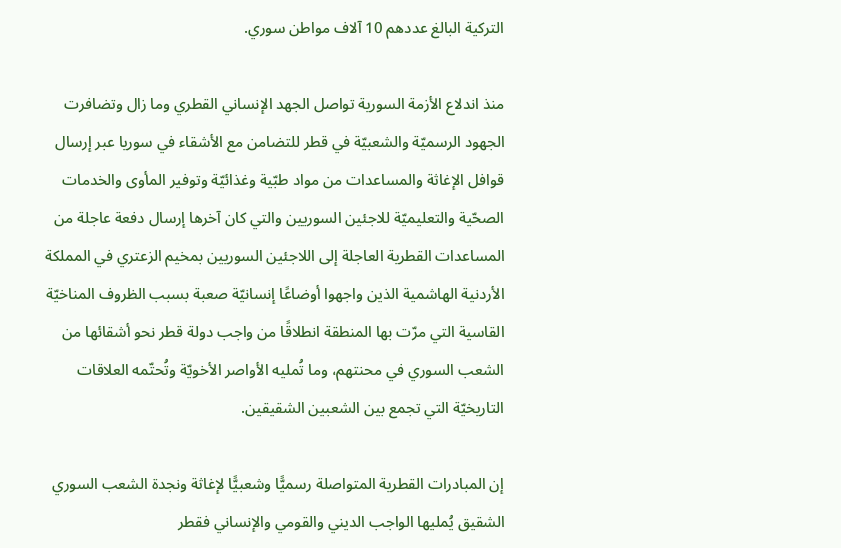التركية البالغ عددهم 10 آلاف مواطن سوري.

منذ اندلاع الأزمة السورية تواصل الجهد الإنساني القطري وما زال وتضافرت الجهود الرسميّة والشعبيّة في قطر للتضامن مع الأشقاء في سوريا عبر إرسال قوافل الإغاثة والمساعدات من مواد طبّية وغذائيّة وتوفير المأوى والخدمات الصحّية والتعليميّة للاجئين السوريين والتي كان آخرها إرسال دفعة عاجلة من المساعدات القطرية العاجلة إلى اللاجئين السوريين بمخيم الزعتري في المملكة الأردنية الهاشمية الذين واجهوا أوضاعًا إنسانيّة صعبة بسبب الظروف المناخيّة القاسية التي مرّت بها المنطقة انطلاقًا من واجب دولة قطر نحو أشقائها من الشعب السوري في محنتهم، وما تُمليه الأواصر الأخويّة وتُحتّمه العلاقات التاريخيّة التي تجمع بين الشعبين الشقيقين.

إن المبادرات القطرية المتواصلة رسميًّا وشعبيًّا لإغاثة ونجدة الشعب السوري الشقيق يُمليها الواجب الديني والقومي والإنساني فقطر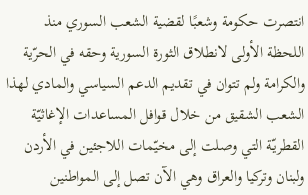انتصرت حكومة وشعبًا لقضية الشعب السوري منذ اللحظة الأولى لانطلاق الثورة السورية وحقه في الحرّية والكرامة ولم تتوان في تقديم الدعم السياسي والمادي لهذا الشعب الشقيق من خلال قوافل المساعدات الإغاثيّة القطريّة التي وصلت إلى مخيّمات اللاجئين في الأردن ولبنان وتركيا والعراق وهي الآن تصل إلى المواطنين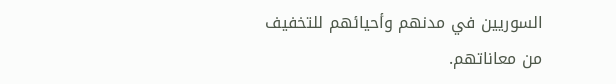السوريين في مدنهم وأحيائهم للتخفيف من معاناتهم.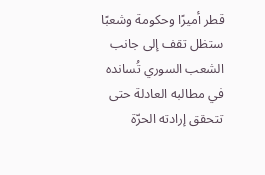قطر أميرًا وحكومة وشعبًا ستظل تقف إلى جانب الشعب السوري تُسانده في مطالبه العادلة حتى تتحقق إرادته الحرّة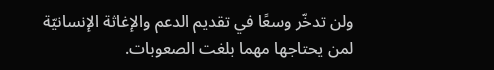ولن تدخّر وسعًا في تقديم الدعم والإغاثة الإنسانيّة لمن يحتاجها مهما بلغت الصعوبات.